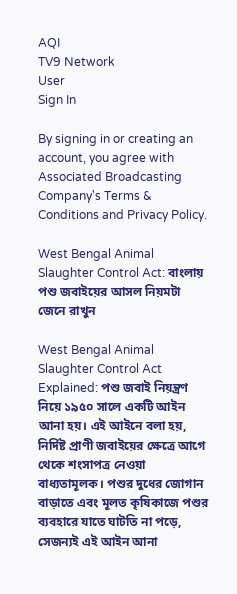AQI
TV9 Network
User
Sign In

By signing in or creating an account, you agree with Associated Broadcasting Company's Terms & Conditions and Privacy Policy.

West Bengal Animal Slaughter Control Act: বাংলায় পশু জবাইয়ের আসল নিয়মটা জেনে রাখুন

West Bengal Animal Slaughter Control Act Explained: পশু জবাই নিয়ন্ত্রণ নিয়ে ১৯৫০ সালে একটি আইন আনা হয়। এই আইনে বলা হয়, নির্দিষ্ট প্রাণী জবাইয়ের ক্ষেত্রে আগে থেকে শংসাপত্র নেওয়া বাধ্যতামূলক। পশুর দুধের জোগান বাড়াতে এবং মূলত কৃষিকাজে পশুর ব্যবহারে যাতে ঘাটতি না পড়ে, সেজন্যই এই আইন আনা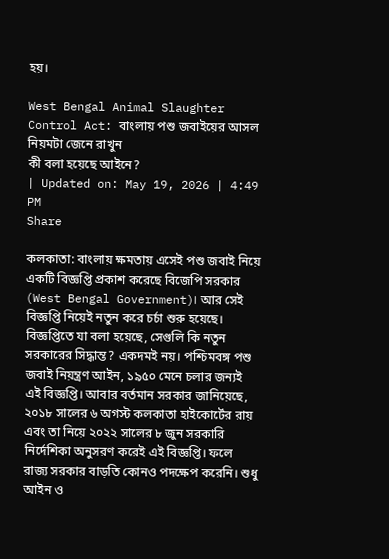হয়।

West Bengal Animal Slaughter Control Act: বাংলায় পশু জবাইয়ের আসল নিয়মটা জেনে রাখুন
কী বলা হয়েছে আইনে?
| Updated on: May 19, 2026 | 4:49 PM
Share

কলকাতা: বাংলায় ক্ষমতায় এসেই পশু জবাই নিয়ে একটি বিজ্ঞপ্তি প্রকাশ করেছে বিজেপি সরকার (West Bengal Government)। আর সেই বিজ্ঞপ্তি নিয়েই নতুন করে চর্চা শুরু হয়েছে। বিজ্ঞপ্তিতে যা বলা হয়েছে, সেগুলি কি নতুন সরকারের সিদ্ধান্ত? একদমই নয়। পশ্চিমবঙ্গ পশু জবাই নিয়ন্ত্রণ আইন, ১৯৫০ মেনে চলার জন্যই এই বিজ্ঞপ্তি। আবার বর্তমান সরকার জানিয়েছে, ২০১৮ সালের ৬ অগস্ট কলকাতা হাইকোর্টের রায় এবং তা নিয়ে ২০২২ সালের ৮ জুন সরকারি নির্দেশিকা অনুসরণ করেই এই বিজ্ঞপ্তি। ফলে রাজ্য সরকার বাড়তি কোনও পদক্ষেপ করেনি। শুধু আইন ও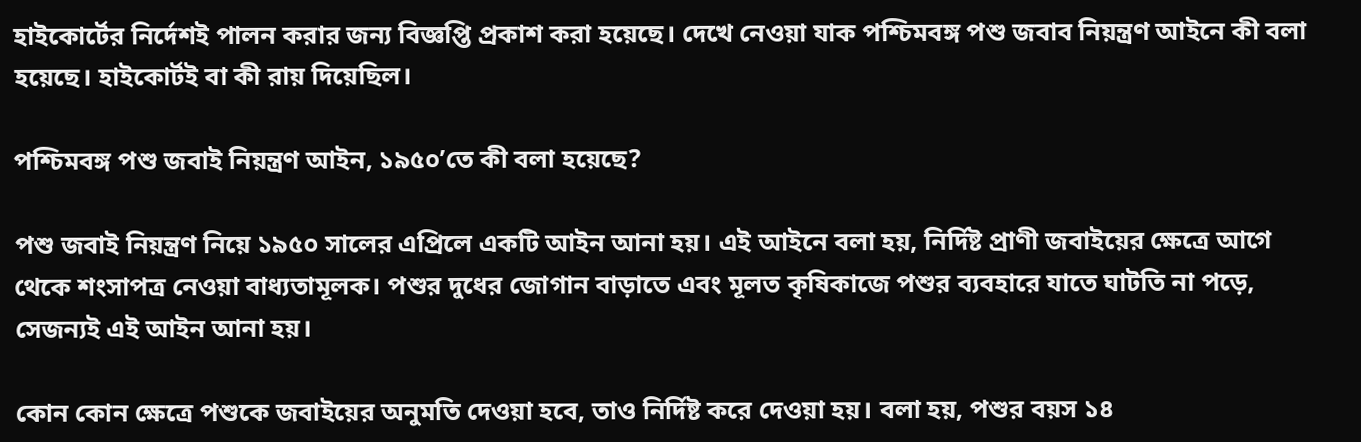হাইকোর্টের নির্দেশই পালন করার জন্য বিজ্ঞপ্তি প্রকাশ করা হয়েছে। দেখে নেওয়া যাক পশ্চিমবঙ্গ পশু জবাব নিয়ন্ত্রণ আইনে কী বলা হয়েছে। হাইকোর্টই বা কী রায় দিয়েছিল।

পশ্চিমবঙ্গ পশু জবাই নিয়ন্ত্রণ আইন, ১৯৫০’তে কী বলা হয়েছে?

পশু জবাই নিয়ন্ত্রণ নিয়ে ১৯৫০ সালের এপ্রিলে একটি আইন আনা হয়। এই আইনে বলা হয়, নির্দিষ্ট প্রাণী জবাইয়ের ক্ষেত্রে আগে থেকে শংসাপত্র নেওয়া বাধ্যতামূলক। পশুর দুধের জোগান বাড়াতে এবং মূলত কৃষিকাজে পশুর ব্যবহারে যাতে ঘাটতি না পড়ে, সেজন্যই এই আইন আনা হয়।

কোন কোন ক্ষেত্রে পশুকে জবাইয়ের অনুমতি দেওয়া হবে, তাও নির্দিষ্ট করে দেওয়া হয়। বলা হয়, পশুর বয়স ১৪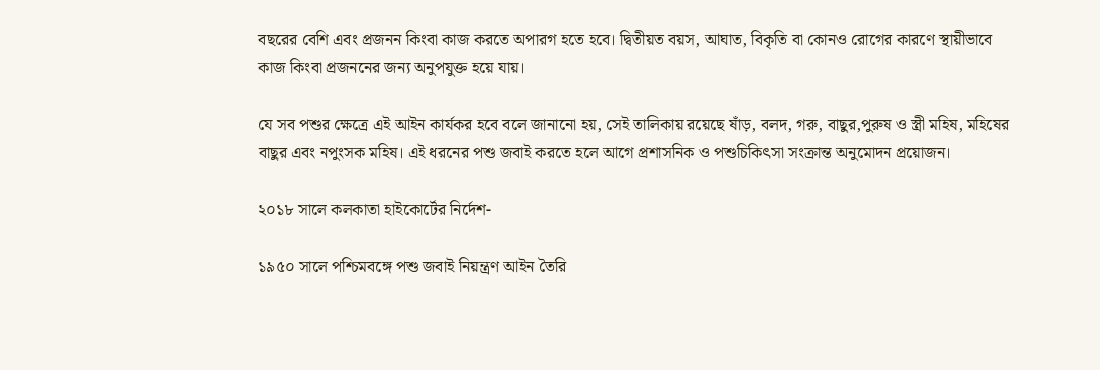বছরের বেশি এবং প্রজনন কিংবা কাজ করতে অপারগ হতে হবে। দ্বিতীয়ত বয়স, আঘাত, বিকৃতি বা কোনও রোগের কারণে স্থায়ীভাবে কাজ কিংবা প্রজননের জন্য অনুপযুক্ত হয়ে যায়।

যে সব পশুর ক্ষেত্রে এই আইন কার্যকর হবে বলে জানানো হয়, সেই তালিকায় রয়েছে ষাঁড়, বলদ, গরু, বাছুর,পুরুষ ও স্ত্রী মহিষ, মহিষের বাছুর এবং নপুংসক মহিষ। এই ধরনের পশু জবাই করতে হলে আগে প্রশাসনিক ও পশুচিকিৎসা সংক্রান্ত অনুমোদন প্রয়োজন।

২০১৮ সালে কলকাতা হাইকোর্টের নির্দেশ-

১৯৫০ সালে পশ্চিমবঙ্গে পশু জবাই নিয়ন্ত্রণ আইন তৈরি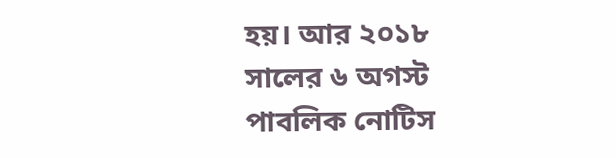হয়। আর ২০১৮ সালের ৬ অগস্ট পাবলিক নোটিস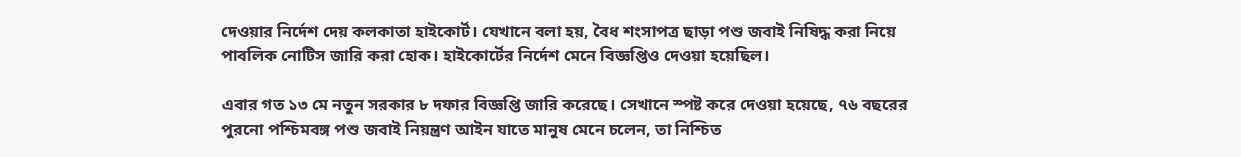দেওয়ার নির্দেশ দেয় কলকাতা হাইকোর্ট। যেখানে বলা হয়, বৈধ শংসাপত্র ছাড়া পশু জবাই নিষিদ্ধ করা নিয়ে পাবলিক নোটিস জারি করা হোক। হাইকোর্টের নির্দেশ মেনে বিজ্ঞপ্তিও দেওয়া হয়েছিল।

এবার গত ১৩ মে নতুন সরকার ৮ দফার বিজ্ঞপ্তি জারি করেছে। সেখানে স্পষ্ট করে দেওয়া হয়েছে, ৭৬ বছরের পুরনো পশ্চিমবঙ্গ পশু জবাই নিয়ন্ত্রণ আইন যাতে মানুষ মেনে চলেন, তা নিশ্চিত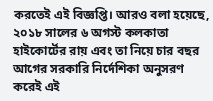করতেই এই বিজ্ঞপ্তি। আরও বলা হয়েছে, ২০১৮ সালের ৬ অগস্ট কলকাতা হাইকোর্টের রায় এবং তা নিয়ে চার বছর আগের সরকারি নির্দেশিকা অনুসরণ করেই এই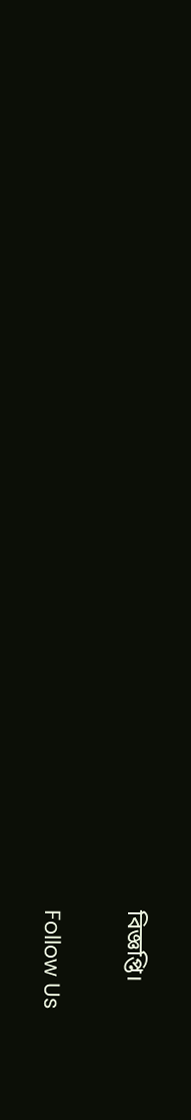বিজ্ঞপ্তি।

Follow Us